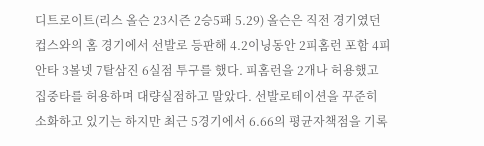디트로이트(리스 올슨 23시즌 2승5패 5.29) 올슨은 직전 경기였던 컵스와의 홈 경기에서 선발로 등판해 4.2이닝동안 2피홈런 포함 4피안타 3볼넷 7탈삼진 6실점 투구를 했다. 피홈런을 2개나 허용했고 집중타를 허용하며 대량실점하고 말았다. 선발로테이션을 꾸준히 소화하고 있기는 하지만 최근 5경기에서 6.66의 평균자책점을 기록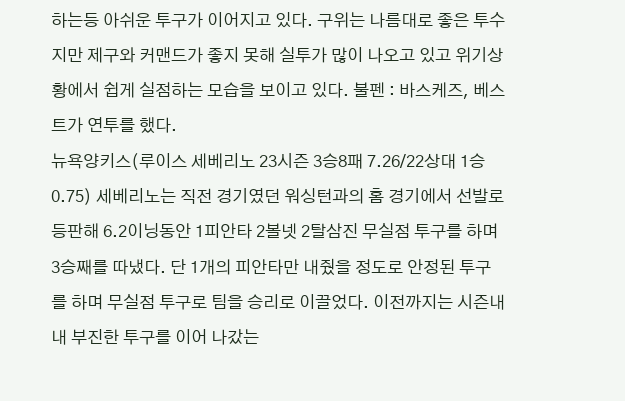하는등 아쉬운 투구가 이어지고 있다. 구위는 나름대로 좋은 투수지만 제구와 커맨드가 좋지 못해 실투가 많이 나오고 있고 위기상황에서 쉽게 실점하는 모습을 보이고 있다. 불펜 : 바스케즈, 베스트가 연투를 했다.
뉴욕양키스(루이스 세베리노 23시즌 3승8패 7.26/22상대 1승 0.75) 세베리노는 직전 경기였던 워싱턴과의 홈 경기에서 선발로 등판해 6.2이닝동안 1피안타 2볼넷 2탈삼진 무실점 투구를 하며 3승째를 따냈다. 단 1개의 피안타만 내줬을 정도로 안정된 투구를 하며 무실점 투구로 팀을 승리로 이끌었다. 이전까지는 시즌내내 부진한 투구를 이어 나갔는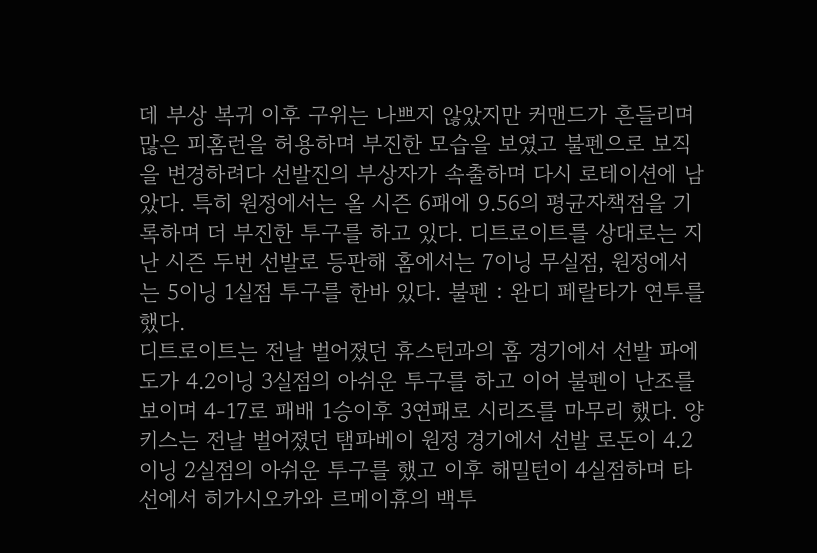데 부상 복귀 이후 구위는 나쁘지 않았지만 커맨드가 흔들리며 많은 피홈런을 허용하며 부진한 모습을 보였고 불펜으로 보직을 변경하려다 선발진의 부상자가 속출하며 다시 로테이션에 남았다. 특히 원정에서는 올 시즌 6패에 9.56의 평균자책점을 기록하며 더 부진한 투구를 하고 있다. 디트로이트를 상대로는 지난 시즌 두번 선발로 등판해 홈에서는 7이닝 무실점, 원정에서는 5이닝 1실점 투구를 한바 있다. 불펜 : 완디 페랄타가 연투를 했다.
디트로이트는 전날 벌어졌던 휴스턴과의 홈 경기에서 선발 파에도가 4.2이닝 3실점의 아쉬운 투구를 하고 이어 불펜이 난조를 보이며 4-17로 패배 1승이후 3연패로 시리즈를 마무리 했다. 양키스는 전날 벌어졌던 탬파베이 원정 경기에서 선발 로돈이 4.2이닝 2실점의 아쉬운 투구를 했고 이후 해밀턴이 4실점하며 타선에서 히가시오카와 르메이휴의 백투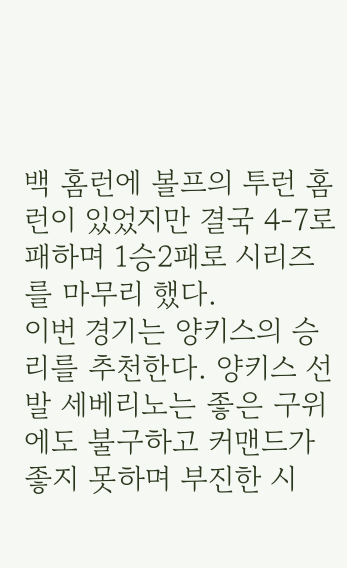백 홈런에 볼프의 투런 홈런이 있었지만 결국 4-7로 패하며 1승2패로 시리즈를 마무리 했다.
이번 경기는 양키스의 승리를 추천한다. 양키스 선발 세베리노는 좋은 구위에도 불구하고 커맨드가 좋지 못하며 부진한 시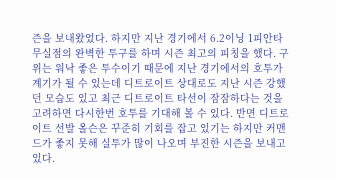즌을 보내왔었다. 하지만 지난 경기에서 6.2이닝 1피안타 무실점의 완벽한 투구를 하며 시즌 최고의 피칭을 했다. 구위는 워낙 좋은 투수이기 때문에 지난 경기에서의 호투가 계기가 될 수 있는데 디트로이트 상대로도 지난 시즌 강했던 모습도 있고 최근 디트로이트 타선이 잠잠하다는 것을 고려하면 다시한번 호투를 기대해 볼 수 있다. 반면 디트로이트 선발 올슨은 꾸준히 기회를 잡고 있기는 하지만 커맨드가 좋지 못해 실투가 많이 나오며 부진한 시즌을 보내고 있다.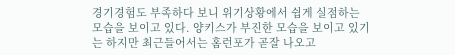경기경험도 부족하다 보니 위기상황에서 쉽게 실점하는 모습을 보이고 있다. 양키스가 부진한 모습을 보이고 있기는 하지만 최근들어서는 홈런포가 곧잘 나오고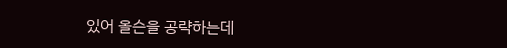있어 올슨을 공략하는데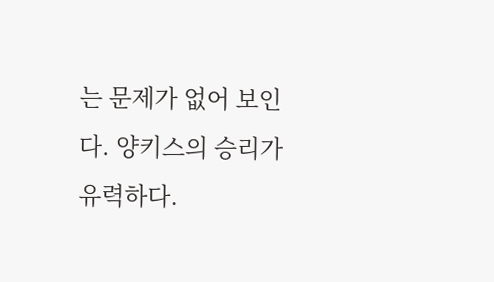는 문제가 없어 보인다. 양키스의 승리가 유력하다.